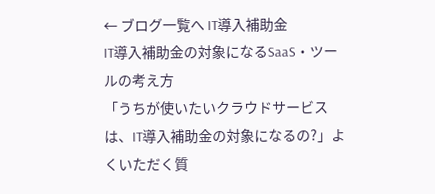← ブログ一覧へ IT導入補助金
IT導入補助金の対象になるSaaS・ツールの考え方
「うちが使いたいクラウドサービスは、IT導入補助金の対象になるの?」よくいただく質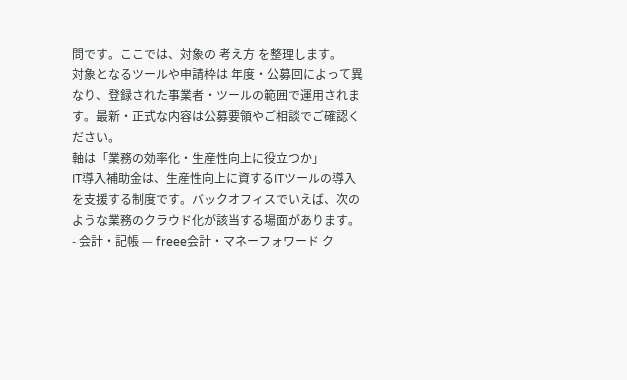問です。ここでは、対象の 考え方 を整理します。
対象となるツールや申請枠は 年度・公募回によって異なり、登録された事業者・ツールの範囲で運用されます。最新・正式な内容は公募要領やご相談でご確認ください。
軸は「業務の効率化・生産性向上に役立つか」
IT導入補助金は、生産性向上に資するITツールの導入を支援する制度です。バックオフィスでいえば、次のような業務のクラウド化が該当する場面があります。
- 会計・記帳 — freee会計・マネーフォワード ク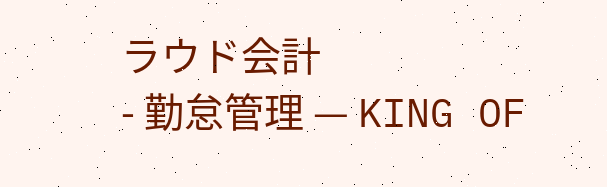ラウド会計
- 勤怠管理 — KING OF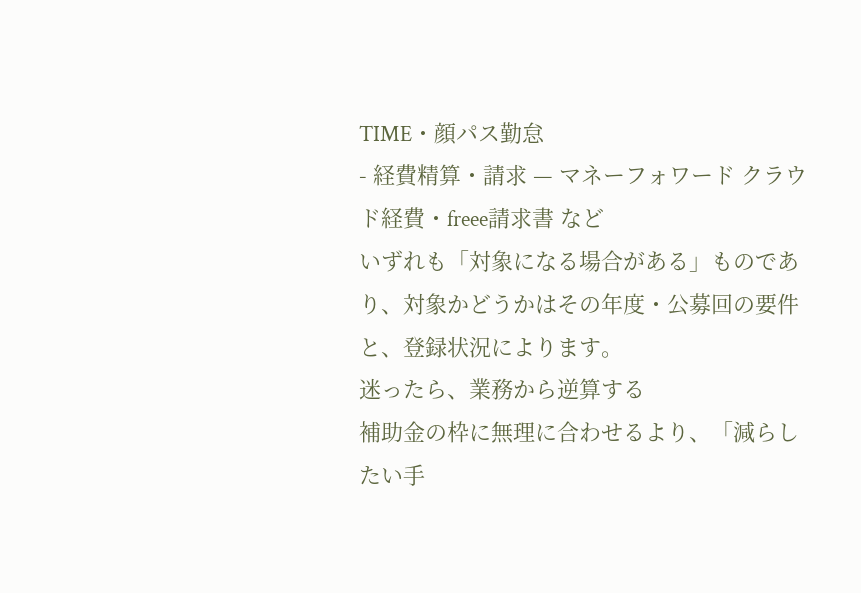TIME・顔パス勤怠
- 経費精算・請求 — マネーフォワード クラウド経費・freee請求書 など
いずれも「対象になる場合がある」ものであり、対象かどうかはその年度・公募回の要件と、登録状況によります。
迷ったら、業務から逆算する
補助金の枠に無理に合わせるより、「減らしたい手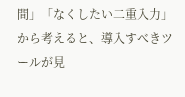間」「なくしたい二重入力」から考えると、導入すべきツールが見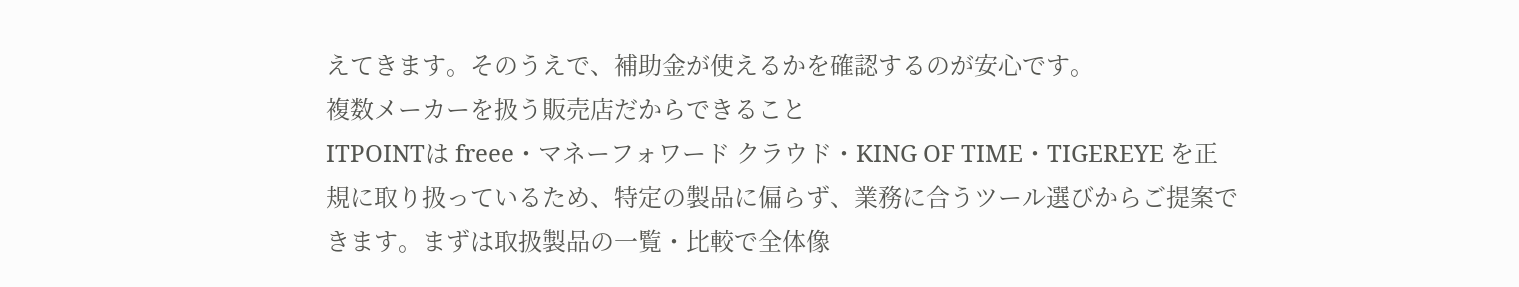えてきます。そのうえで、補助金が使えるかを確認するのが安心です。
複数メーカーを扱う販売店だからできること
ITPOINTは freee・マネーフォワード クラウド・KING OF TIME・TIGEREYE を正規に取り扱っているため、特定の製品に偏らず、業務に合うツール選びからご提案できます。まずは取扱製品の一覧・比較で全体像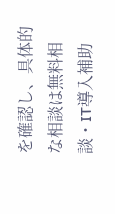を確認し、具体的な相談は無料相談・IT導入補助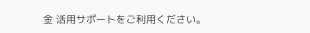金 活用サポートをご利用ください。